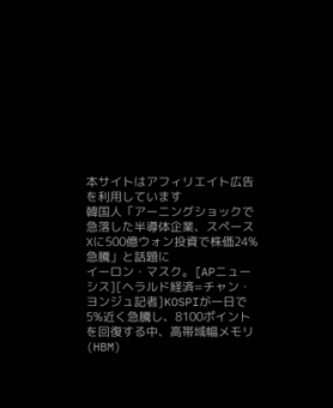本サイトはアフィリエイト広告を利用しています
韓国人「アーニングショックで急落した半導体企業、スペースXに500億ウォン投資で株価24%急騰」と話題に
イーロン・マスク。[APニューシス][ヘラルド経済=チャン・ヨンジュ記者]KOSPIが一日で5%近く急騰し、8100ポイントを回復する中、高帯域幅メモリ(HBM)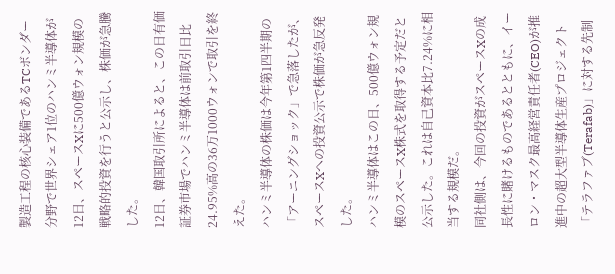製造工程の核心装備であるTCボンダー分野で世界シェア1位のハンミ半導体が12日、スペースXに500億ウォン規模の戦略的投資を行うと公示し、株価が急騰した。
12日、韓国取引所によると、この日有価証券市場でハンミ半導体は前取引日比24.95%高の36万1000ウォンで取引を終えた。
ハンミ半導体の株価は今年第1四半期の「アーニングショック」で急落したが、スペースXへの投資公示で株価が急反発した。
ハンミ半導体はこの日、500億ウォン規模のスペースX株式を取得する予定だと公示した。これは自己資本比7.24%に相当する規模だ。
同社側は、今回の投資がスペースXの成長性に賭けるものであるとともに、イーロン・マスク最高経営責任者(CEO)が推進中の超大型半導体生産プロジェクト「テラファブ(Terafab)」に対する先制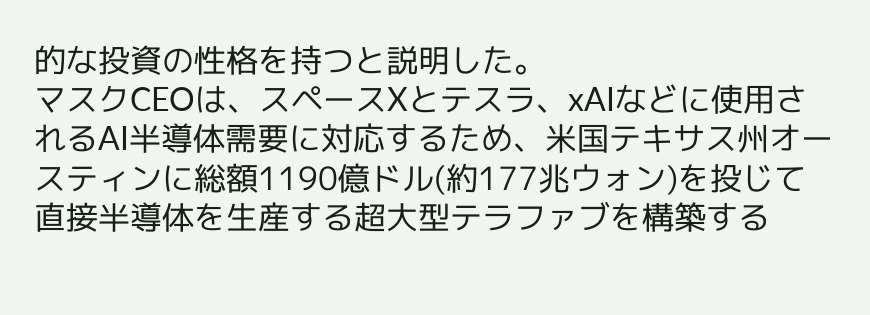的な投資の性格を持つと説明した。
マスクCEOは、スペースXとテスラ、xAIなどに使用されるAI半導体需要に対応するため、米国テキサス州オースティンに総額1190億ドル(約177兆ウォン)を投じて直接半導体を生産する超大型テラファブを構築する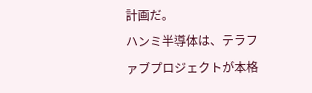計画だ。
ハンミ半導体は、テラファブプロジェクトが本格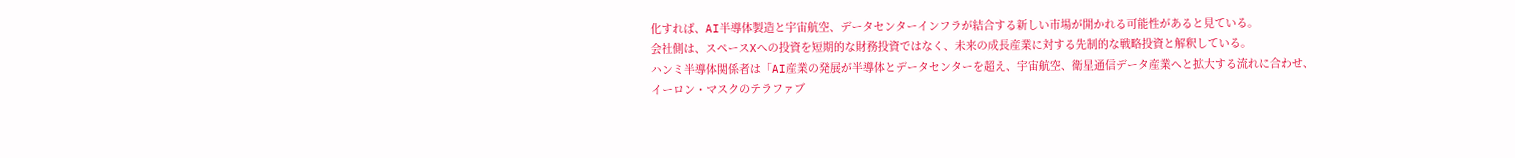化すれば、AI半導体製造と宇宙航空、データセンターインフラが結合する新しい市場が開かれる可能性があると見ている。
会社側は、スペースXへの投資を短期的な財務投資ではなく、未来の成長産業に対する先制的な戦略投資と解釈している。
ハンミ半導体関係者は「AI産業の発展が半導体とデータセンターを超え、宇宙航空、衛星通信データ産業へと拡大する流れに合わせ、イーロン・マスクのテラファブ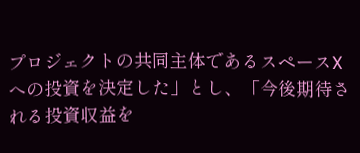プロジェクトの共同主体であるスペースXへの投資を決定した」とし、「今後期待される投資収益を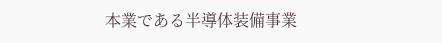本業である半導体装備事業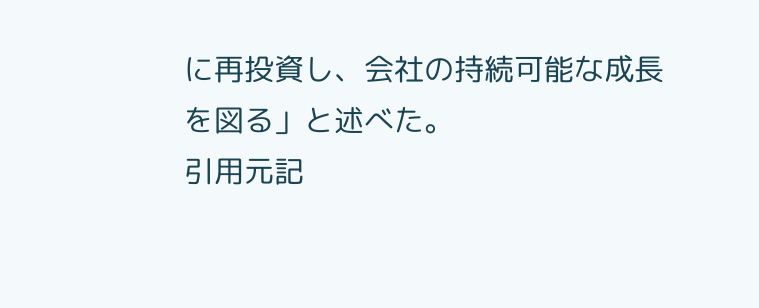に再投資し、会社の持続可能な成長を図る」と述べた。
引用元記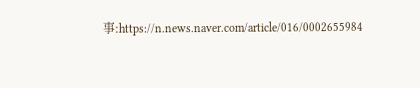事:https://n.news.naver.com/article/016/0002655984